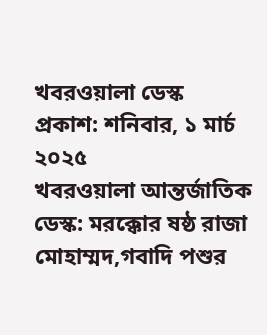খবরওয়ালা ডেস্ক
প্রকাশ: শনিবার, ১ মার্চ ২০২৫
খবরওয়ালা আন্তর্জাতিক ডেস্ক: মরক্কোর ষষ্ঠ রাজা মোহাম্মদ,গবাদি পশুর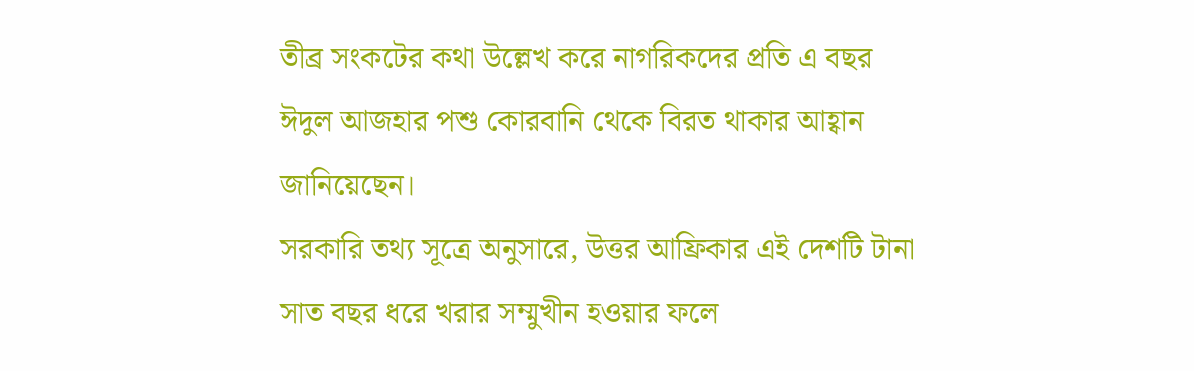তীব্র সংকটের কথা উল্লেখ করে নাগরিকদের প্রতি এ বছর ঈদুল আজহার পশু কোরবানি থেকে বিরত থাকার আহ্বান জানিয়েছেন।
সরকারি তথ্য সূত্রে অনুসারে, উত্তর আফ্রিকার এই দেশটি টানা সাত বছর ধরে খরার সম্মুখীন হওয়ার ফলে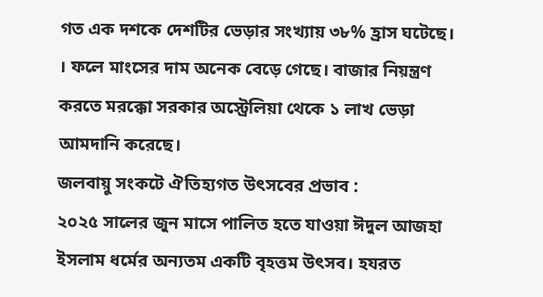গত এক দশকে দেশটির ভেড়ার সংখ্যায় ৩৮% হ্রাস ঘটেছে। । ফলে মাংসের দাম অনেক বেড়ে গেছে। বাজার নিয়ন্ত্রণ করতে মরক্কো সরকার অস্ট্রেলিয়া থেকে ১ লাখ ভেড়া আমদানি করেছে।
জলবায়ু সংকটে ঐতিহ্যগত উৎসবের প্রভাব :
২০২৫ সালের জুন মাসে পালিত হতে যাওয়া ঈদুল আজহা ইসলাম ধর্মের অন্যতম একটি বৃহত্তম উৎসব। হযরত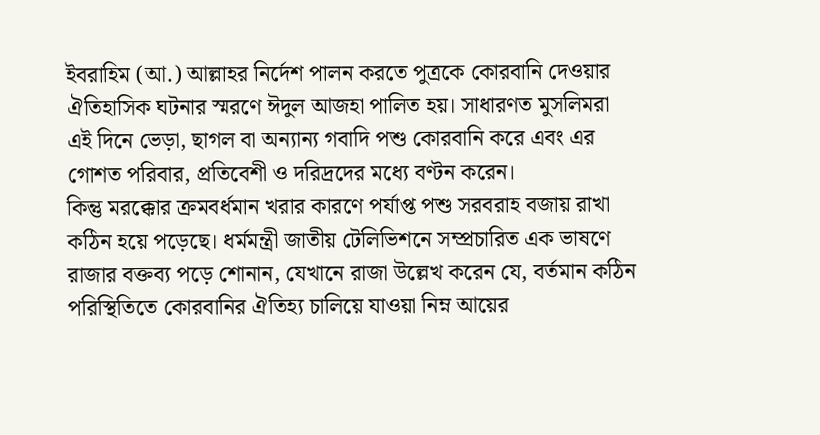ইবরাহিম (আ.) আল্লাহর নির্দেশ পালন করতে পুত্রকে কোরবানি দেওয়ার ঐতিহাসিক ঘটনার স্মরণে ঈদুল আজহা পালিত হয়। সাধারণত মুসলিমরা এই দিনে ভেড়া, ছাগল বা অন্যান্য গবাদি পশু কোরবানি করে এবং এর গোশত পরিবার, প্রতিবেশী ও দরিদ্রদের মধ্যে বণ্টন করেন।
কিন্তু মরক্কোর ক্রমবর্ধমান খরার কারণে পর্যাপ্ত পশু সরবরাহ বজায় রাখা কঠিন হয়ে পড়েছে। ধর্মমন্ত্রী জাতীয় টেলিভিশনে সম্প্রচারিত এক ভাষণে রাজার বক্তব্য পড়ে শোনান, যেখানে রাজা উল্লেখ করেন যে, বর্তমান কঠিন পরিস্থিতিতে কোরবানির ঐতিহ্য চালিয়ে যাওয়া নিম্ন আয়ের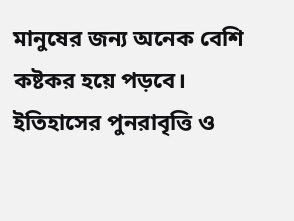মানুষের জন্য অনেক বেশি কষ্টকর হয়ে পড়বে।
ইতিহাসের পুনরাবৃত্তি ও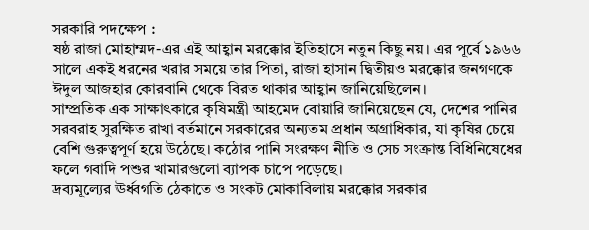সরকারি পদক্ষেপ :
ষষ্ঠ রাজা মোহাম্মদ-এর এই আহ্বান মরক্কোর ইতিহাসে নতুন কিছু নয়। এর পূর্বে ১৯৬৬ সালে একই ধরনের খরার সময়ে তার পিতা, রাজা হাসান দ্বিতীয়ও মরক্কোর জনগণকে ঈদুল আজহার কোরবানি থেকে বিরত থাকার আহ্বান জানিয়েছিলেন।
সাম্প্রতিক এক সাক্ষাৎকারে কৃষিমন্ত্রী আহমেদ বোয়ারি জানিয়েছেন যে, দেশের পানির সরবরাহ সুরক্ষিত রাখা বর্তমানে সরকারের অন্যতম প্রধান অগ্রাধিকার, যা কৃষির চেয়ে বেশি গুরুত্বপূর্ণ হয়ে উঠেছে। কঠোর পানি সংরক্ষণ নীতি ও সেচ সংক্রান্ত বিধিনিষেধের ফলে গবাদি পশুর খামারগুলো ব্যাপক চাপে পড়েছে।
দ্রব্যমূল্যের ঊর্ধ্বগতি ঠেকাতে ও সংকট মোকাবিলায় মরক্কোর সরকার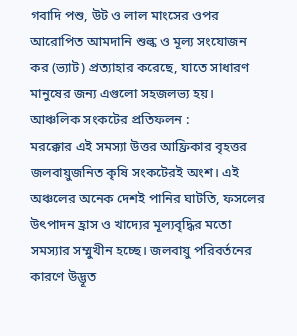গবাদি পশু, উট ও লাল মাংসের ওপর আরোপিত আমদানি শুল্ক ও মূল্য সংযোজন কর (ভ্যাট) প্রত্যাহার করেছে, যাতে সাধারণ মানুষের জন্য এগুলো সহজলভ্য হয়।
আঞ্চলিক সংকটের প্রতিফলন :
মরক্কোর এই সমস্যা উত্তর আফ্রিকার বৃহত্তর জলবায়ুজনিত কৃষি সংকটেরই অংশ। এই অঞ্চলের অনেক দেশই পানির ঘাটতি, ফসলের উৎপাদন হ্রাস ও খাদ্যের মূল্যবৃদ্ধির মতো সমস্যার সম্মুখীন হচ্ছে। জলবায়ু পরিবর্তনের কারণে উদ্ভূত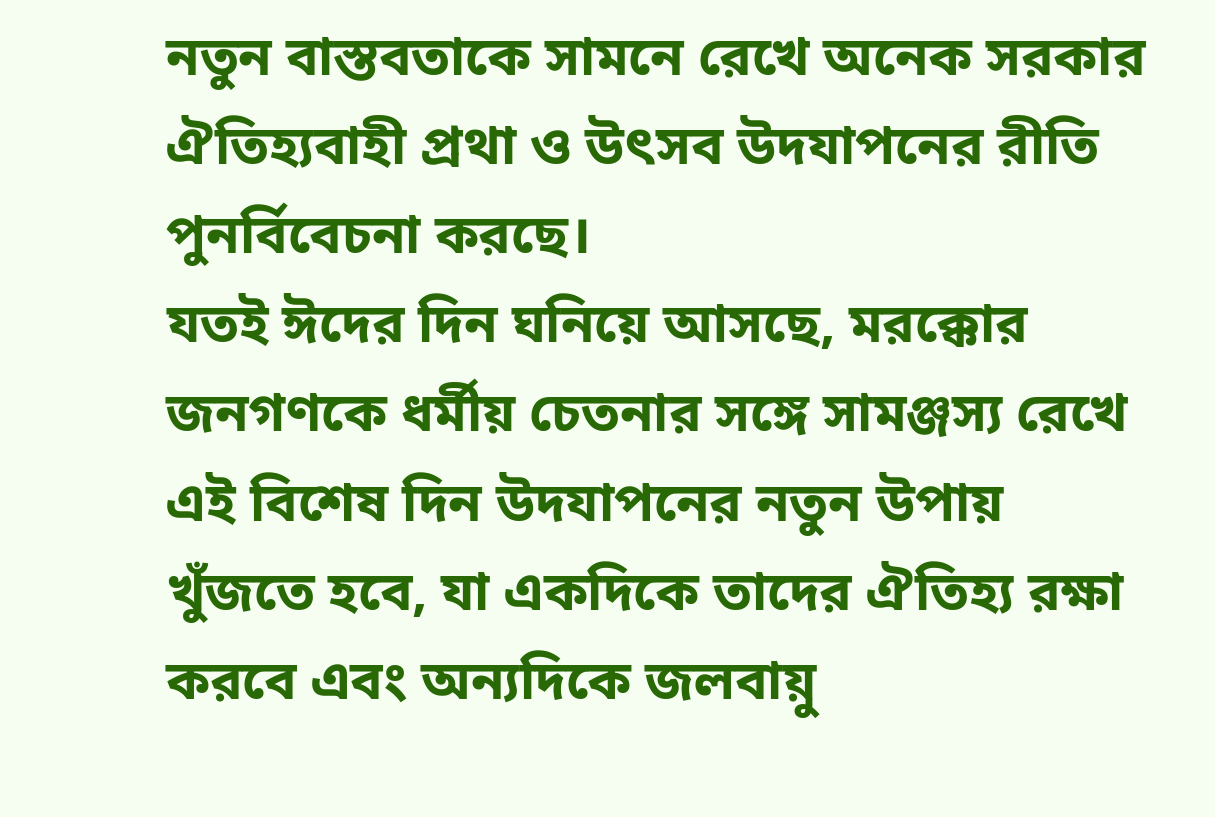নতুন বাস্তবতাকে সামনে রেখে অনেক সরকার ঐতিহ্যবাহী প্রথা ও উৎসব উদযাপনের রীতি পুনর্বিবেচনা করছে।
যতই ঈদের দিন ঘনিয়ে আসছে, মরক্কোর জনগণকে ধর্মীয় চেতনার সঙ্গে সামঞ্জস্য রেখে এই বিশেষ দিন উদযাপনের নতুন উপায় খুঁজতে হবে, যা একদিকে তাদের ঐতিহ্য রক্ষা করবে এবং অন্যদিকে জলবায়ু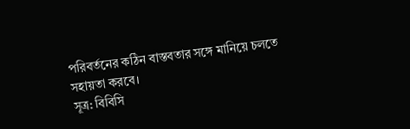পরিবর্তনের কঠিন বাস্তবতার সঙ্গে মানিয়ে চলতে সহায়তা করবে।
সূত্র: বিবিসি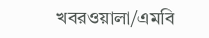খবরওয়ালা/এমবি